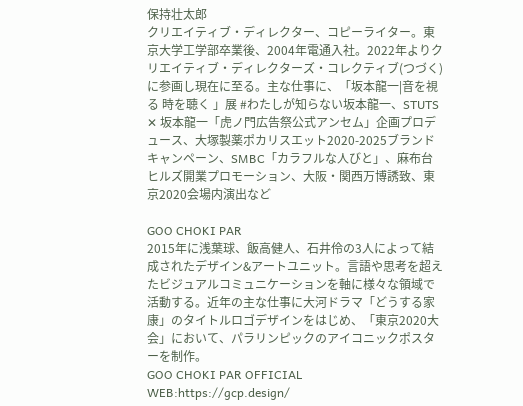保持壮太郎
クリエイティブ・ディレクター、コピーライター。東京大学工学部卒業後、2004年電通入社。2022年よりクリエイティブ・ディレクターズ・コレクティブ(つづく)に参画し現在に至る。主な仕事に、「坂本龍一|音を視る 時を聴く 」展 #わたしが知らない坂本龍一、STUTS ✕ 坂本龍一「虎ノ門広告祭公式アンセム」企画プロデュース、大塚製薬ポカリスエット2020-2025ブランドキャンペーン、SMBC「カラフルな人びと」、麻布台ヒルズ開業プロモーション、大阪・関西万博誘致、東京2020会場内演出など

GOO CHOKI PAR
2015年に浅葉球、飯高健人、石井伶の3人によって結成されたデザイン&アートユニット。言語や思考を超えたビジュアルコミュニケーションを軸に様々な領域で活動する。近年の主な仕事に大河ドラマ「どうする家康」のタイトルロゴデザインをはじめ、「東京2020大会」において、パラリンピックのアイコニックポスターを制作。
GOO CHOKI PAR OFFICIAL WEB:https://gcp.design/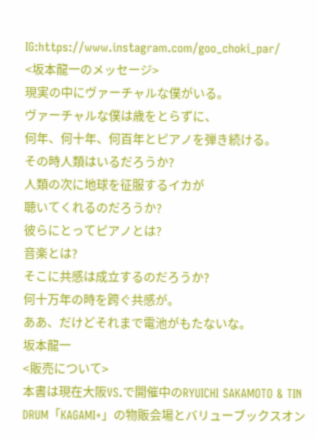IG:https://www.instagram.com/goo_choki_par/
<坂本龍一のメッセージ>
現実の中にヴァーチャルな僕がいる。
ヴァーチャルな僕は歳をとらずに、
何年、何十年、何百年とピアノを弾き続ける。
その時人類はいるだろうか?
人類の次に地球を征服するイカが
聴いてくれるのだろうか?
彼らにとってピアノとは?
音楽とは?
そこに共感は成立するのだろうか?
何十万年の時を跨ぐ共感が。
ああ、だけどそれまで電池がもたないな。
坂本龍一
<販売について>
本書は現在大阪VS.で開催中のRYUICHI SAKAMOTO & TIN DRUM「KAGAMI+」の物販会場とバリューブックスオン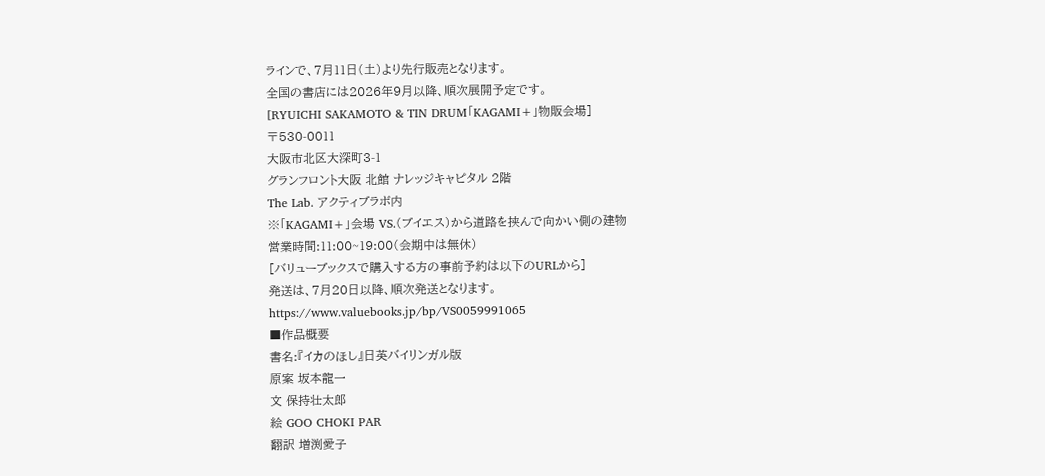ラインで、7月11日(土)より先行販売となります。
全国の書店には2026年9月以降、順次展開予定です。
[RYUICHI SAKAMOTO & TIN DRUM「KAGAMI+」物販会場]
〒530-0011
大阪市北区大深町3-1
グランフロント大阪 北館 ナレッジキャピタル 2階
The Lab. アクティブラボ内
※「KAGAMI+」会場 VS.(ブイエス)から道路を挟んで向かい側の建物
営業時間:11:00~19:00(会期中は無休)
[バリューブックスで購入する方の事前予約は以下のURLから]
発送は、7月20日以降、順次発送となります。
https://www.valuebooks.jp/bp/VS0059991065
■作品概要
書名:『イカのほし』日英バイリンガル版
原案 坂本龍一
文 保持壮太郎
絵 GOO CHOKI PAR
翻訳 増渕愛子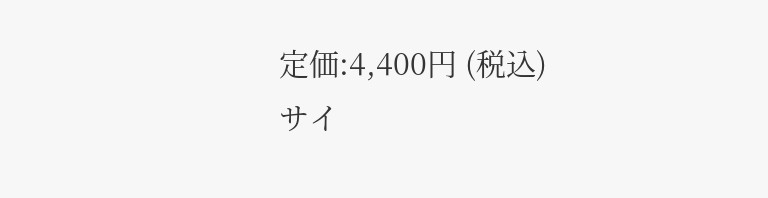定価:4,400円 (税込)
サイ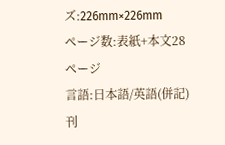ズ:226mm×226mm
ページ数:表紙+本文28ページ
言語:日本語/英語(併記)
刊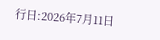行日:2026年7月11日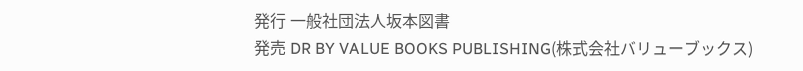発行 一般社団法人坂本図書
発売 DR BY VALUE BOOKS PUBLISHING(株式会社バリューブックス)